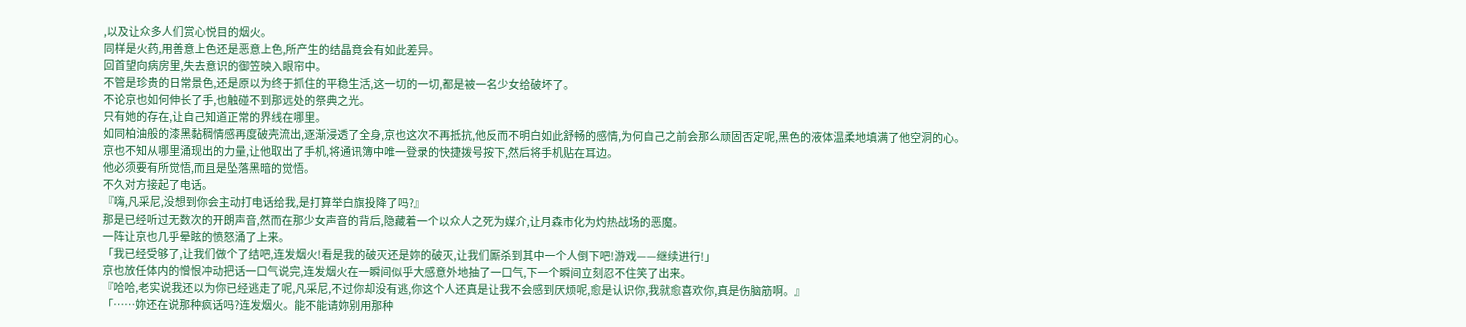,以及让众多人们赏心悦目的烟火。
同样是火药,用善意上色还是恶意上色,所产生的结晶竟会有如此差异。
回首望向病房里,失去意识的御笠映入眼帘中。
不管是珍贵的日常景色,还是原以为终于抓住的平稳生活,这一切的一切,都是被一名少女给破坏了。
不论京也如何伸长了手,也触碰不到那远处的祭典之光。
只有她的存在,让自己知道正常的界线在哪里。
如同柏油般的漆黑黏稠情感再度破壳流出,逐渐浸透了全身,京也这次不再抵抗,他反而不明白如此舒畅的感情,为何自己之前会那么顽固否定呢,黑色的液体温柔地填满了他空洞的心。
京也不知从哪里涌现出的力量,让他取出了手机,将通讯簿中唯一登录的快捷拨号按下,然后将手机贴在耳边。
他必须要有所觉悟,而且是坠落黑暗的觉悟。
不久对方接起了电话。
『嗨,凡采尼,没想到你会主动打电话给我,是打算举白旗投降了吗?』
那是已经听过无数次的开朗声音,然而在那少女声音的背后,隐藏着一个以众人之死为媒介,让月森市化为灼热战场的恶魔。
一阵让京也几乎晕眩的愤怒涌了上来。
「我已经受够了,让我们做个了结吧,连发烟火!看是我的破灭还是妳的破灭,让我们厮杀到其中一个人倒下吧!游戏——继续进行!」
京也放任体内的憎恨冲动把话一口气说完,连发烟火在一瞬间似乎大感意外地抽了一口气,下一个瞬间立刻忍不住笑了出来。
『哈哈,老实说我还以为你已经逃走了呢,凡采尼,不过你却没有逃,你这个人还真是让我不会感到厌烦呢,愈是认识你,我就愈喜欢你,真是伤脑筋啊。』
「……妳还在说那种疯话吗?连发烟火。能不能请妳别用那种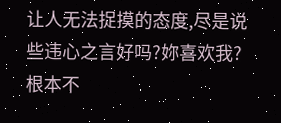让人无法捉摸的态度,尽是说些违心之言好吗?妳喜欢我?根本不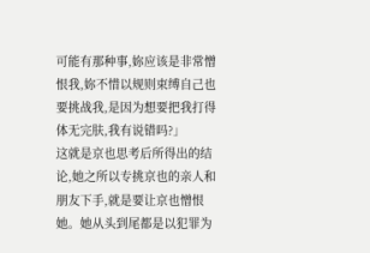可能有那种事,妳应该是非常憎恨我,妳不惜以规则束缚自己也要挑战我,是因为想要把我打得体无完肤,我有说错吗?」
这就是京也思考后所得出的结论,她之所以专挑京也的亲人和朋友下手,就是要让京也憎恨她。她从头到尾都是以犯罪为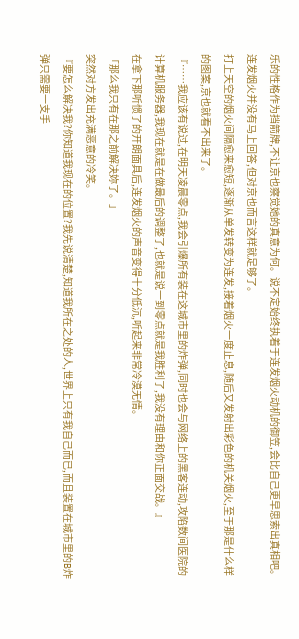乐的性格作为挡箭牌,不让京也察觉她的真意为何。说不定始终执着于连发烟火动机的御笠,会比自己更早思索出真相吧。
连发烟火并没有马上回答,但对京也而言这样就足够了。
打上天空的烟火间隔愈来愈短,逐渐从单发转变为连发,接着烟火一度止息,随后又发射出彩色的机关烟火,至于那是什么样的图案,京也就看不出来了。
『……我应该有说过,在明天凌晨零点,我会引爆所有装在这城市里的炸弹,同时也会与网络上的黑客连动,攻陷数间医院的计算机服务器,我现在就是在做最后的调整了,也就是说一到零点就是我胜利了,我没有理由和你正面交战。』
在拿下那听惯了的开朗面具后,连发烟火的声音变得十分低沉,听起来非常冷漠无情。
「那么我只有在那之前解决妳了。」
突然对方发出充满恶意的冷笑。
『要怎么解决我?你知道我现在的位置?我先说清楚,知道我所在之处的人,世界上只有我自己而已,而且装置在城市里的B炸弹只需要一支手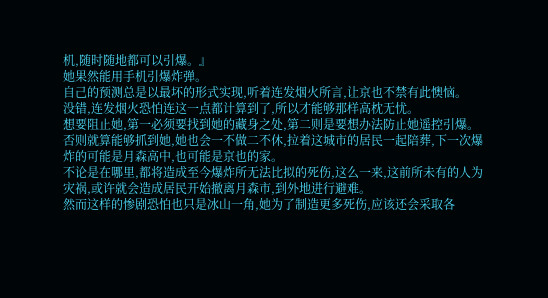机,随时随地都可以引爆。』
她果然能用手机引爆炸弹。
自己的预测总是以最坏的形式实现,听着连发烟火所言,让京也不禁有此懊恼。
没错,连发烟火恐怕连这一点都计算到了,所以才能够那样高枕无忧。
想要阻止她,第一必须要找到她的藏身之处,第二则是要想办法防止她遥控引爆。
否则就算能够抓到她,她也会一不做二不休,拉着这城市的居民一起陪葬,下一次爆炸的可能是月森高中,也可能是京也的家。
不论是在哪里,都将造成至今爆炸所无法比拟的死伤,这么一来,这前所未有的人为灾祸,或许就会造成居民开始撤离月森市,到外地进行避难。
然而这样的惨剧恐怕也只是冰山一角,她为了制造更多死伤,应该还会采取各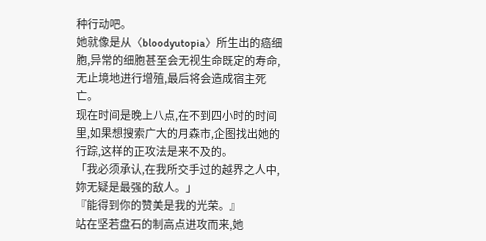种行动吧。
她就像是从〈bloodyutopia〉所生出的癌细胞,异常的细胞甚至会无视生命既定的寿命,无止境地进行增殖,最后将会造成宿主死亡。
现在时间是晚上八点,在不到四小时的时间里,如果想搜索广大的月森市,企图找出她的行踪,这样的正攻法是来不及的。
「我必须承认,在我所交手过的越界之人中,妳无疑是最强的敌人。」
『能得到你的赞美是我的光荣。』
站在坚若盘石的制高点进攻而来,她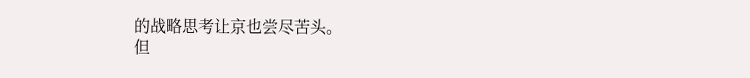的战略思考让京也尝尽苦头。
但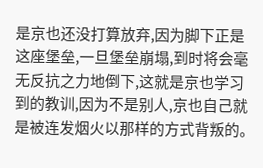是京也还没打算放弃,因为脚下正是这座堡垒,一旦堡垒崩塌,到时将会毫无反抗之力地倒下,这就是京也学习到的教训,因为不是别人,京也自己就是被连发烟火以那样的方式背叛的。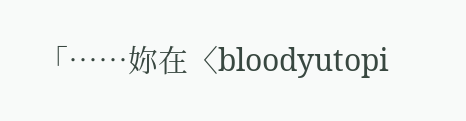「……妳在〈bloodyutopi